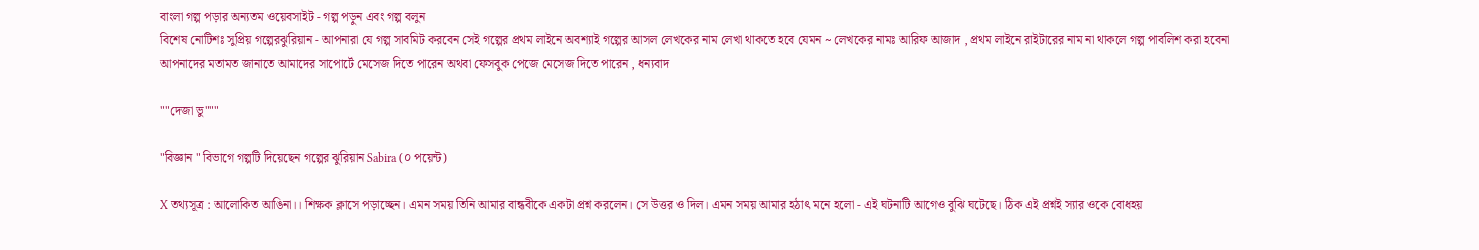বাংলা গল্প পড়ার অন্যতম ওয়েবসাইট - গল্প পড়ুন এবং গল্প বলুন
বিশেষ নোটিশঃ সুপ্রিয় গল্পেরঝুরিয়ান - আপনারা যে গল্প সাবমিট করবেন সেই গল্পের প্রথম লাইনে অবশ্যাই গল্পের আসল লেখকের নাম লেখা থাকতে হবে যেমন ~ লেখকের নামঃ আরিফ আজাদ , প্রথম লাইনে রাইটারের নাম না থাকলে গল্প পাবলিশ করা হবেনা
আপনাদের মতামত জানাতে আমাদের সাপোর্টে মেসেজ দিতে পারেন অথবা ফেসবুক পেজে মেসেজ দিতে পারেন , ধন্যবাদ

""দেজা ভু"""

"বিজ্ঞান " বিভাগে গল্পটি দিয়েছেন গল্পের ঝুরিয়ান Sabira (০ পয়েন্ট)

X তথ্যসূত্র : আলোকিত আঙিনা।। শিক্ষক ক্লাসে পড়াচ্ছেন। এমন সময় তিনি আমার বান্ধবীকে একটা প্রশ্ন করলেন। সে উত্তর ও দিল। এমন সময় আমার হঠাৎ মনে হলো - এই ঘটনাটি আগেও বুঝি ঘটেছে। ঠিক এই প্রশ্নই স্যার ওকে বোধহয়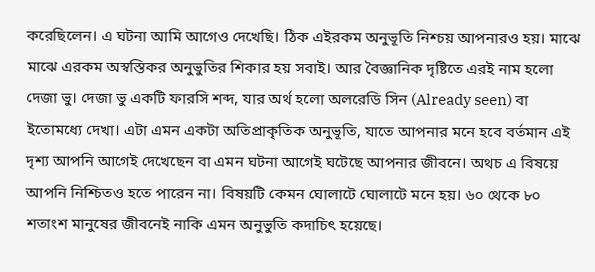করেছিলেন। এ ঘটনা আমি আগেও দেখেছি। ঠিক এইরকম অনুভূতি নিশ্চয় আপনারও হয়। মাঝে মাঝে এরকম অস্বস্তিকর অনুভুতির শিকার হয় সবাই। আর বৈজ্ঞানিক দৃষ্টিতে এরই নাম হলো দেজা ভু। দেজা ভু একটি ফারসি শব্দ, যার অর্থ হলো অলরেডি সিন (Already seen) বা ইতোমধ্যে দেখা। এটা এমন একটা অতিপ্রাকৃতিক অনুভূতি, যাতে আপনার মনে হবে বর্তমান এই দৃশ্য আপনি আগেই দেখেছেন বা এমন ঘটনা আগেই ঘটেছে আপনার জীবনে। অথচ এ বিষয়ে আপনি নিশ্চিতও হতে পারেন না। বিষয়টি কেমন ঘোলাটে ঘোলাটে মনে হয়। ৬০ থেকে ৮০ শতাংশ মানুষের জীবনেই নাকি এমন অনুভুতি কদাচিৎ হয়েছে।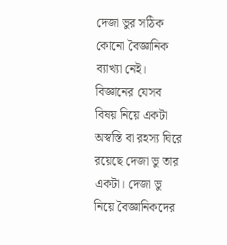দেজা ভুর সঠিক কোনো বৈজ্ঞানিক ব্যাখ্যা নেই। বিজ্ঞানের যেসব বিষয় নিয়ে একটা অস্বস্তি বা রহস্য ঘিরে রয়েছে দেজা ভু তার একটা। দেজা ভু নিয়ে বৈজ্ঞানিকদের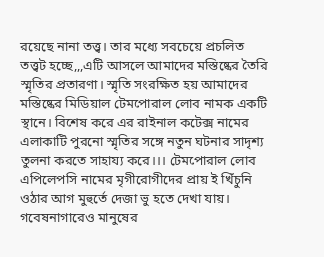রয়েছে নানা তত্ত্ব। তার মধ্যে সবচেয়ে প্রচলিত তত্ত্বট হচ্ছে,,,এটি আসলে আমাদের মস্তিষ্কের তৈরি স্মৃতির প্রতারণা। স্মৃতি সংরক্ষিত হয় আমাদের মস্তিষ্কের মিডিয়াল টেমপোরাল লোব নামক একটি স্থানে। বিশেষ করে এর রাইনাল কটেক্স নামের এলাকাটি পুরনো স্মৃতির সঙ্গে নতুন ঘটনার সাদৃশ্য তুলনা করতে সাহায্য করে।।। টেমপোরাল লোব এপিলেপসি নামের মৃগীরোগীদের প্রায় ই খিঁচুনি ওঠার আগ মুহুর্তে দেজা ভু হতে দেখা যায়। গবেষনাগারেও মানুষের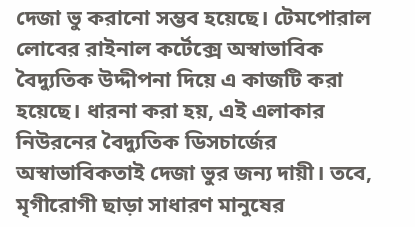দেজা ভু করানো সম্ভব হয়েছে। টেমপোরাল লোবের রাইনাল কর্টেক্সে অস্বাভাবিক বৈদ্যুতিক উদ্দীপনা দিয়ে এ কাজটি করা হয়েছে। ধারনা করা হয়, এই এলাকার নিউরনের বৈদ্যুতিক ডিসচার্জের অস্বাভাবিকতাই দেজা ভুর জন্য দায়ী। তবে, মৃগীরোগী ছাড়া সাধারণ মানুষের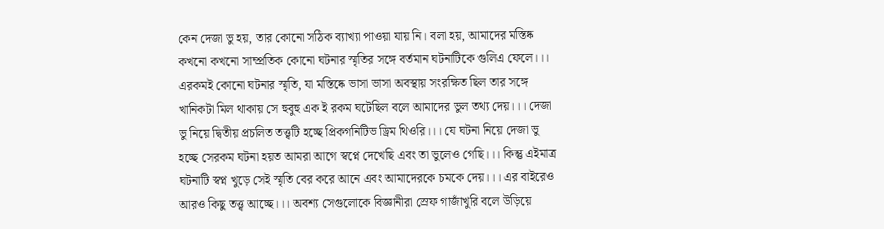কেন দেজা ভু হয়, তার কোনো সঠিক ব্যাখ্যা পাওয়া যায় নি। বলা হয়, আমাদের মস্তিষ্ক কখনো কখনো সাম্প্রতিক কোনো ঘটনার স্মৃতির সঙ্গে বর্তমান ঘটনাটিকে গুলিএ ফেলে।।। এরকমই কোনো ঘটনার স্মৃতি, যা মস্তিষ্কে ভাসা ভাসা অবস্থায় সংরক্ষিত ছিল তার সঙ্গে খানিকটা মিল থাকায় সে হুবুহু এক ই রকম ঘটেছিল বলে আমাদের ভুল তথ্য দেয়।।। দেজা ভু নিয়ে দ্বিতীয় প্রচলিত তত্ত্বটি হচ্ছে প্রিকগনিটিভ ড্রিম থিওরি।।। যে ঘটনা নিয়ে দেজা ভু হচ্ছে সেরকম ঘটনা হয়ত আমরা আগে স্বপ্নে দেখেছি এবং তা ভুলেও গেছি।।। কিন্তু এইমাত্র ঘটনাটি স্বপ্ন খুড়ে সেই স্মৃতি বের করে আনে এবং আমাদেরকে চমকে দেয়।।। এর বাইরেও আরও কিছু তত্ত্ব আচ্ছে।।। অবশ্য সেগুলোকে বিজ্ঞানীরা স্রেফ গাজাঁখুরি বলে উড়িয়ে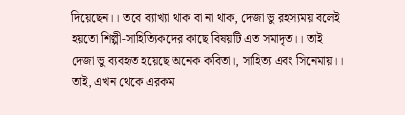দিয়েছেন।। তবে ব্যাখ্যা থাক বা না থাক, দেজা ভু রহস্যময় বলেই হয়তো শিল্পী-সাহিত্যিকদের কাছে বিষয়টি এত সমাদৃত।। তাই দেজা ভু ব্যবহৃত হয়েছে অনেক কবিতা।, সাহিত্য এবং সিনেমায়।। তাই, এখন থেকে এরকম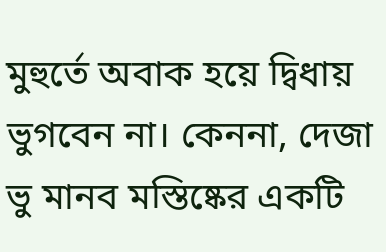মুহুর্তে অবাক হয়ে দ্বিধায় ভুগবেন না। কেননা, দেজা ভু মানব মস্তিষ্কের একটি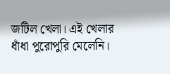জটিল খেলা। এই খেলার ধাঁধা পুরোপুরি মেলেনি।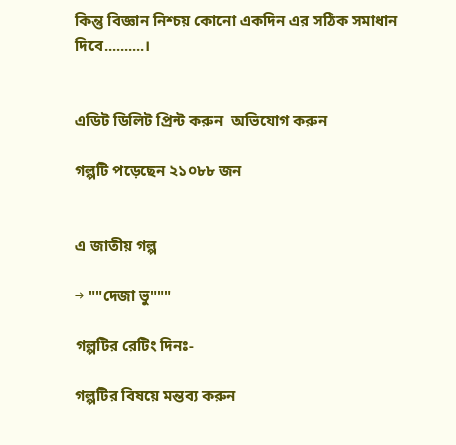কিন্তু বিজ্ঞান নিশ্চয় কোনো একদিন এর সঠিক সমাধান দিবে..........।


এডিট ডিলিট প্রিন্ট করুন  অভিযোগ করুন

গল্পটি পড়েছেন ২১০৮৮ জন


এ জাতীয় গল্প

→ ""দেজা ভু"""

গল্পটির রেটিং দিনঃ-

গল্পটির বিষয়ে মন্তব্য করুন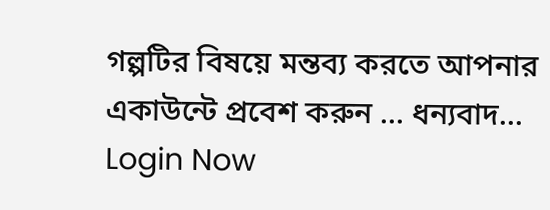গল্পটির বিষয়ে মন্তব্য করতে আপনার একাউন্টে প্রবেশ করুন ... ধন্যবাদ... Login Now